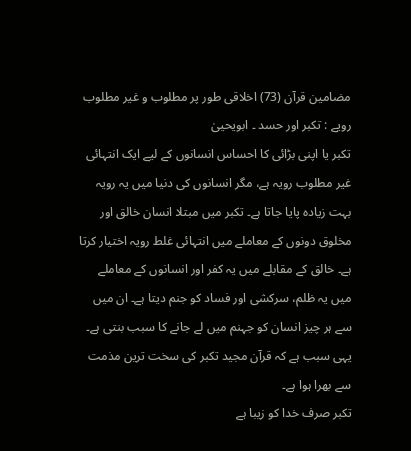مضامین قرآن (73) اخلاقی طور پر مطلوب و غیر مطلوب رویے : تکبر اور حسد ۔ ابویحییٰ
تکبر یا اپنی بڑائی کا احساس انسانوں کے لیے ایک انتہائی غیر مطلوب رویہ ہے، مگر انسانوں کی دنیا میں یہ رویہ بہت زیادہ پایا جاتا ہے۔ تکبر میں مبتلا انسان خالق اور مخلوق دونوں کے معاملے میں انتہائی غلط رویہ اختیار کرتا ہے۔ خالق کے مقابلے میں یہ کفر اور انسانوں کے معاملے میں یہ ظلم، سرکشی اور فساد کو جنم دیتا ہے۔ ان میں سے ہر چیز انسان کو جہنم میں لے جانے کا سبب بنتی ہے۔ یہی سبب ہے کہ قرآن مجید تکبر کی سخت ترین مذمت سے بھرا ہوا ہے۔
تکبر صرف خدا کو زیبا ہے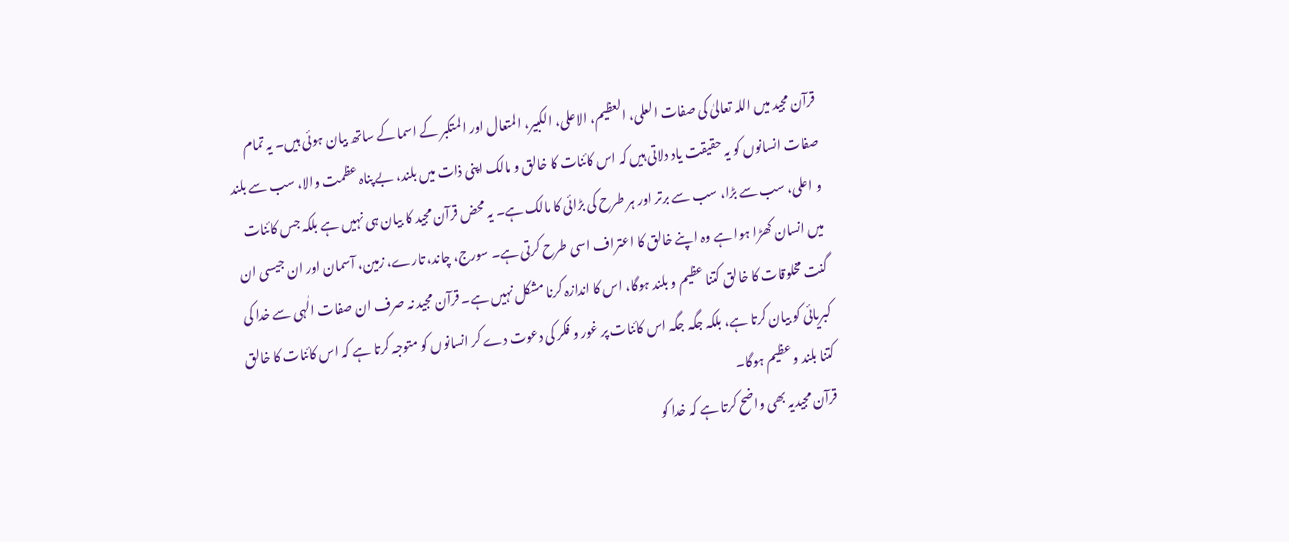قرآن مجید میں اللہ تعالیٰ کی صفات العلی، العظیم، الاعلی، الکبیر، المتعال اور المتکبر کے اسما کے ساتھ بیان ہوئی ہیں۔ یہ تمام صفات انسانوں کو یہ حقیقت یاد دلاتی ہیں کہ اس کائنات کا خالق و مالک اپنی ذات میں بلند، بے پناہ عظمت والا، سب سے بلند و اعلی، سب سے بڑا، سب سے برتر اور ہر طرح کی بڑائی کا مالک ہے۔ یہ محض قرآن مجید کا بیان ہی نہیں ہے بلکہ جس کائنات میں انسان کھڑا ہوا ہے وہ اپنے خالق کا اعتراف اسی طرح کرتی ہے۔ سورج، چاند، تارے، زمین، آسمان اور ان جیسی ان گنت مخلوقات کا خالق کتنا عظیم و بلند ہوگا، اس کا اندازہ کرنا مشکل نہیں ہے۔ قرآن مجید نہ صرف ان صفات الٰہی سے خدا کی کبریائی کو بیان کرتا ہے، بلکہ جگہ جگہ اس کائنات پر غور و فکر کی دعوت دے کر انسانوں کو متوجہ کرتا ہے کہ اس کائنات کا خالق کتنا بلند و عظیم ہوگا۔
قرآن مجیدیہ بھی واضح کرتا ہے کہ خدا کو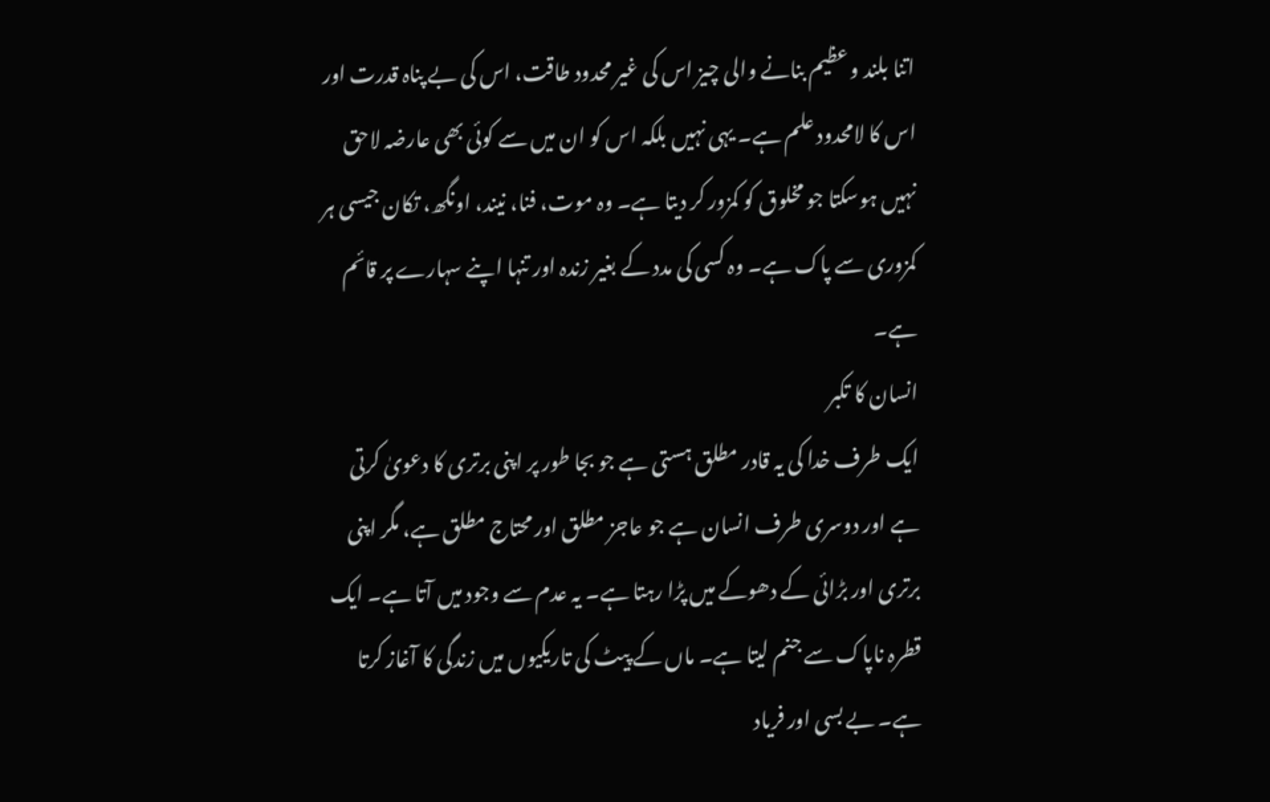اتنا بلند و عظیم بنانے والی چیز اس کی غیر محدود طاقت، اس کی بے پناہ قدرت اور اس کا لامحدود علم ہے۔ یہی نہیں بلکہ اس کو ان میں سے کوئی بھی عارضہ لاحق نہیں ہوسکتا جو مخلوق کو کمزور کر دیتا ہے۔ وہ موت، فنا، نیند، اونگھ، تکان جیسی ہر کمزوری سے پاک ہے۔ وہ کسی کی مدد کے بغیر زندہ اور تنہا اپنے سہارے پر قائم ہے۔
انسان کا تکبر
ایک طرف خدا کی یہ قادر مطلق ہستی ہے جو بجا طور پر اپنی برتری کا دعویٰ کرتی ہے اور دوسری طرف انسان ہے جو عاجز مطلق اور محتاج مطلق ہے، مگر اپنی برتری اور بڑائی کے دھوکے میں پڑا رہتا ہے۔ یہ عدم سے وجود میں آتا ہے۔ ایک قطرہ ناپاک سے جنم لیتا ہے۔ ماں کے پیٹ کی تاریکیوں میں زندگی کا آغاز کرتا ہے۔ بے بسی اور فریاد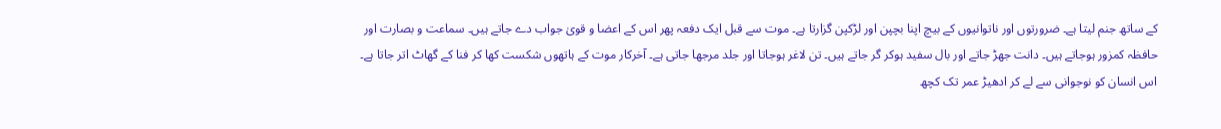کے ساتھ جنم لیتا ہے۔ ضرورتوں اور ناتوانیوں کے بیچ اپنا بچپن اور لڑکپن گزارتا ہے۔ موت سے قبل ایک دفعہ پھر اس کے اعضا و قویٰ جواب دے جاتے ہیں۔ سماعت و بصارت اور حافظہ کمزور ہوجاتے ہیں۔ دانت جھڑ جاتے اور بال سفید ہوکر گر جاتے ہیں۔ تن لاغر ہوجاتا اور جلد مرجھا جاتی ہے۔ آخرکار موت کے ہاتھوں شکست کھا کر فنا کے گھاٹ اتر جاتا ہے۔
اس انسان کو نوجوانی سے لے کر ادھیڑ عمر تک کچھ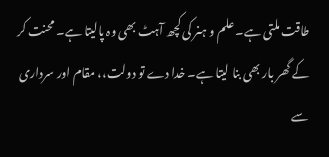طاقت ملتی ہے۔ علم و ہنر کی کچھ آہٹ بھی وہ پالیتا ہے۔ محنت کر کے گھر بار بھی بنا لیتا ہے۔ خدا دے تو دولت،، مقام اور سرداری سے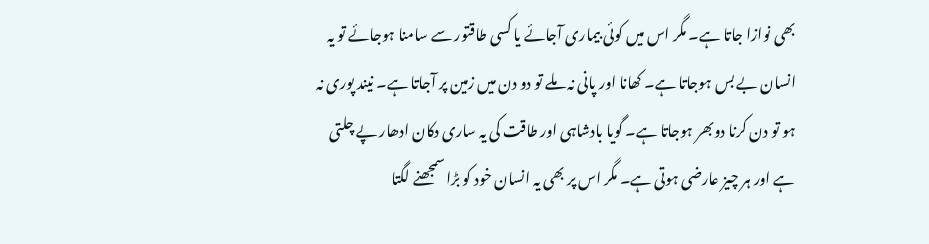بھی نوازا جاتا ہے۔ مگر اس میں کوئی بیماری آجائے یا کسی طاقتور سے سامنا ہوجائے تو یہ انسان بے بس ہوجاتا ہے۔ کھانا اور پانی نہ ملے تو دو دن میں زمین پر آجاتا ہے۔ نیند پوری نہ ہو تو دن کرنا دوبھر ہوجاتا ہے۔ گویا بادشاہی اور طاقت کی یہ ساری دکان ادھار پے چلتی ہے اور ہر چیز عارضی ہوتی ہے۔ مگر اس پر بھی یہ انسان خود کو بڑا سمجھنے لگتا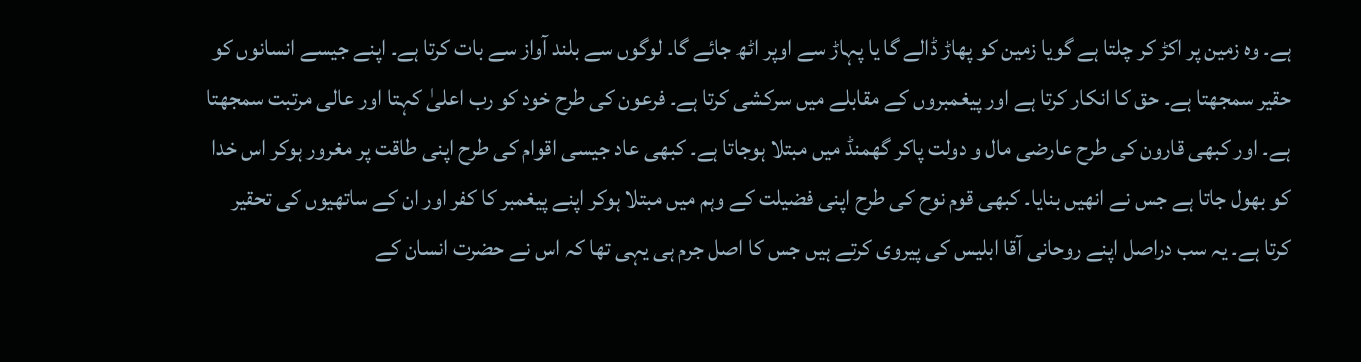ہے۔ وہ زمین پر اکڑ کر چلتا ہے گویا زمین کو پھاڑ ڈالے گا یا پہاڑ سے اوپر اٹھ جائے گا۔ لوگوں سے بلند آواز سے بات کرتا ہے۔ اپنے جیسے انسانوں کو حقیر سمجھتا ہے۔ حق کا انکار کرتا ہے اور پیغمبروں کے مقابلے میں سرکشی کرتا ہے۔ فرعون کی طرح خود کو رب اعلیٰ کہتا اور عالی مرتبت سمجھتا ہے۔ اور کبھی قارون کی طرح عارضی مال و دولت پاکر گھمنڈ میں مبتلا ہوجاتا ہے۔ کبھی عاد جیسی اقوام کی طرح اپنی طاقت پر مغرور ہوکر اس خدا کو بھول جاتا ہے جس نے انھیں بنایا۔ کبھی قوم نوح کی طرح اپنی فضیلت کے وہم میں مبتلا ہوکر اپنے پیغمبر کا کفر اور ان کے ساتھیوں کی تحقیر کرتا ہے۔ یہ سب دراصل اپنے روحانی آقا ابلیس کی پیروی کرتے ہیں جس کا اصل جرم ہی یہی تھا کہ اس نے حضرت انسان کے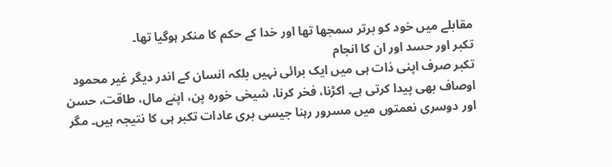مقابلے میں خود کو برتر سمجھا تھا اور خدا کے حکم کا منکر ہوگیا تھا۔
تکبر اور حسد اور ان کا انجام
تکبر صرف اپنی ذات ہی میں ایک برائی نہیں بلکہ انسان کے اندر دیگر غیر محمود اوصاف بھی پیدا کرتی ہے۔ اکڑنا، فخر کرنا، شیخی خورہ پن، اپنے مال، طاقت، حسن اور دوسری نعمتوں میں مسرور رہنا جیسی بری عادات تکبر ہی کا نتیجہ ہیں۔ مگر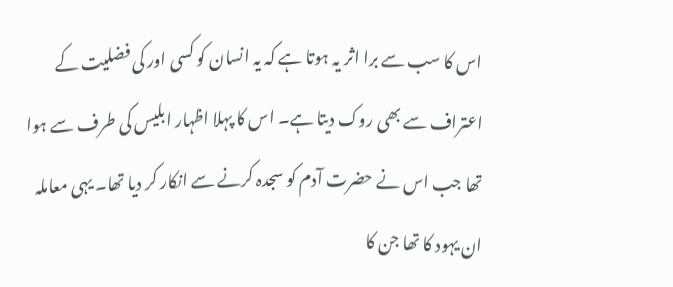اس کا سب سے برا اثر یہ ہوتا ہے کہ یہ انسان کو کسی اور کی فضلیت کے اعتراف سے بھی روک دیتا ہے۔ اس کا پہلا اظہار ابلیس کی طرف سے ہوا تھا جب اس نے حضرت آدم کو سجدہ کرنے سے انکار کر دیا تھا۔ یہی معاملہ ان یہود کا تھا جن کا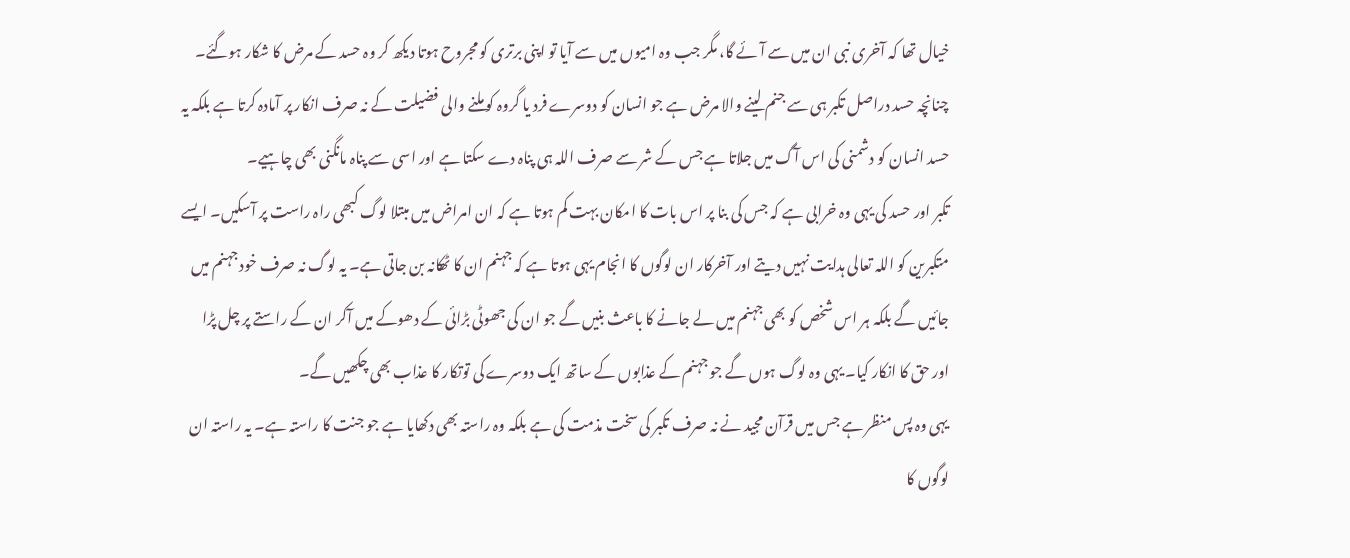خیال تھا کہ آخری نبی ان میں سے آئے گا، مگر جب وہ امیوں میں سے آیا تو اپنی برتری کو مجروح ہوتا دیکھ کر وہ حسد کے مرض کا شکار ہوگئے۔ چنانچہ حسد دراصل تکبر ہی سے جنم لینے والا مرض ہے جو انسان کو دوسرے فرد یا گروہ کو ملنے والی فضیلت کے نہ صرف انکار پر آمادہ کرتا ہے بلکہ یہ حسد انسان کو دشمنی کی اس آگ میں جلاتا ہے جس کے شر سے صرف اللہ ہی پناہ دے سکتا ہے اور اسی سے پناہ مانگنی بھی چاہیے۔
تکبر اور حسد کی یہی وہ خرابی ہے کہ جس کی بنا پر اس بات کا امکان بہت کم ہوتا ہے کہ ان امراض میں مبتلا لوگ کبھی راہ راست پر آسکیں۔ ایسے متکبرین کو اللہ تعالی ہدایت نہیں دیتے اور آخرکار ان لوگوں کا انجام یہی ہوتا ہے کہ جہنم ان کا ٹھکانہ بن جاتی ہے۔ یہ لوگ نہ صرف خود جہنم میں جائیں گے بلکہ ہر اس شخص کو بھی جہنم میں لے جانے کا باعث بنیں گے جو ان کی جھوٹی بڑائی کے دھوکے میں آکر ان کے راستے پر چل پڑا اور حق کا انکار کیا۔ یہی وہ لوگ ہوں گے جو جہنم کے عذابوں کے ساتھ ایک دوسرے کی توتکار کا عذاب بھی چکھیں گے۔
یہی وہ پس منظر ہے جس میں قرآن مجید نے نہ صرف تکبر کی سخت مذمت کی ہے بلکہ وہ راستہ بھی دکھایا ہے جو جنت کا راستہ ہے۔ یہ راستہ ان لوگوں کا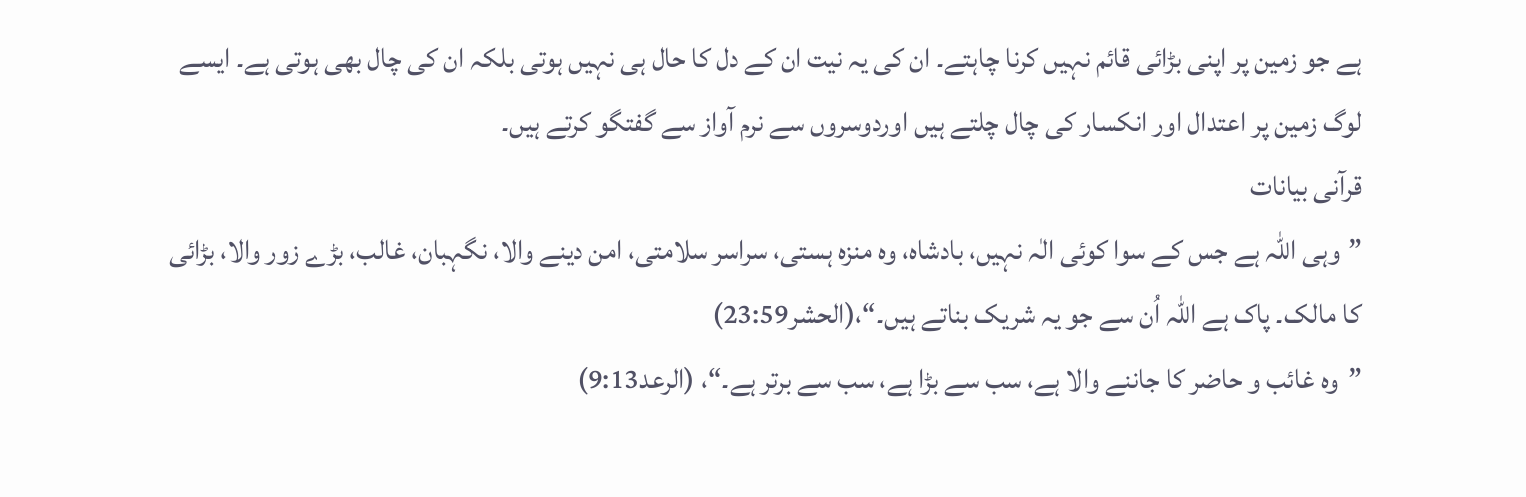ہے جو زمین پر اپنی بڑائی قائم نہیں کرنا چاہتے۔ ان کی یہ نیت ان کے دل کا حال ہی نہیں ہوتی بلکہ ان کی چال بھی ہوتی ہے۔ ایسے لوگ زمین پر اعتدال اور انکسار کی چال چلتے ہیں اوردوسروں سے نرم آواز سے گفتگو کرتے ہیں۔
قرآنی بیانات
”وہی اللہ ہے جس کے سوا کوئی الٰہ نہیں، بادشاہ، وہ منزہ ہستی، سراسر سلامتی، امن دینے والا، نگہبان، غالب، بڑے زور والا، بڑائی کا مالک۔ پاک ہے اللہ اُن سے جو یہ شریک بناتے ہیں۔“،(الحشر23:59)
”وہ غائب و حاضر کا جاننے والا ہے، سب سے بڑا ہے، سب سے برتر ہے۔“، (الرعد9:13)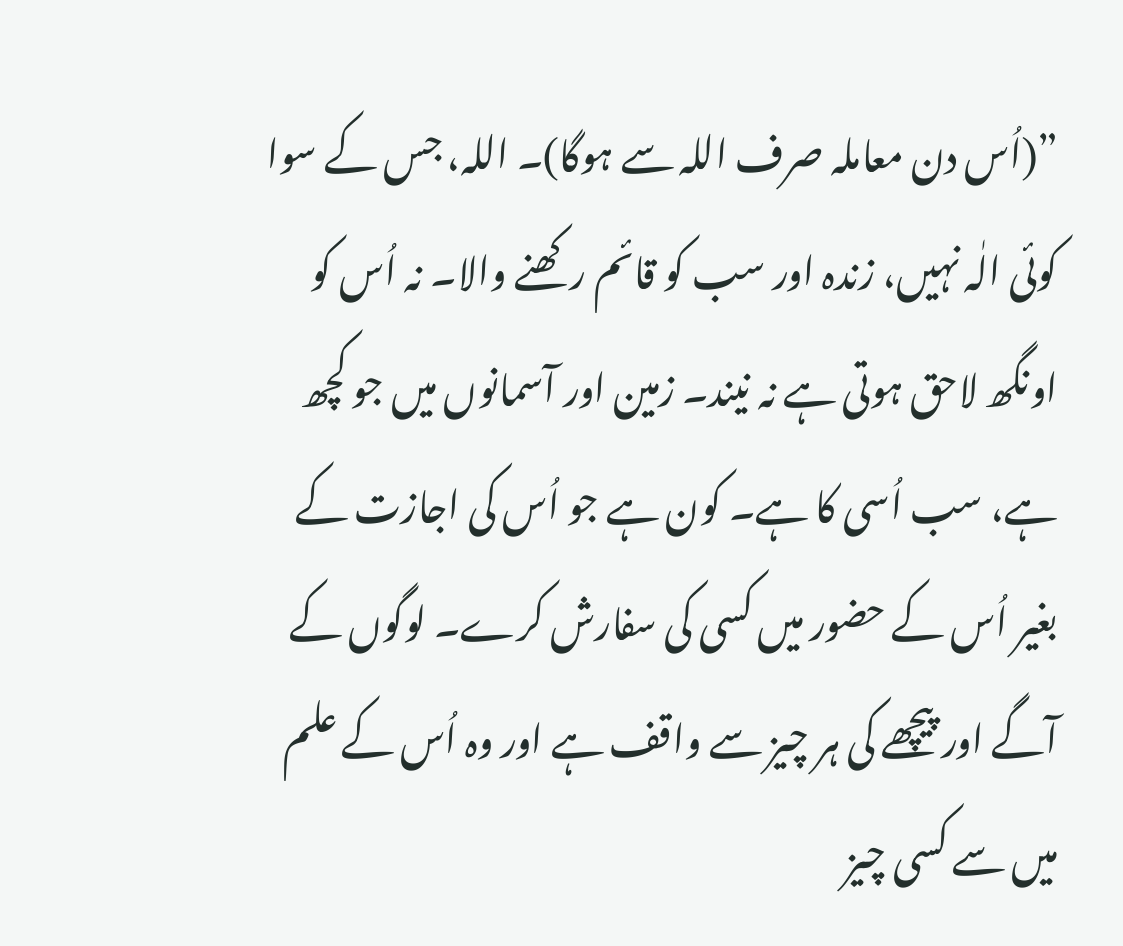”(اُس دن معاملہ صرف اللہ سے ہوگا)۔ اللہ، جس کے سوا کوئی الٰہ نہیں، زندہ اور سب کو قائم رکھنے والا۔ نہ اُس کو اونگھ لاحق ہوتی ہے نہ نیند۔ زمین اور آسمانوں میں جو کچھ ہے، سب اُسی کا ہے۔ کون ہے جو اُس کی اجازت کے بغیر اُس کے حضور میں کسی کی سفارش کرے۔ لوگوں کے آگے اور پیچھے کی ہر چیز سے واقف ہے اور وہ اُس کے علم میں سے کسی چیز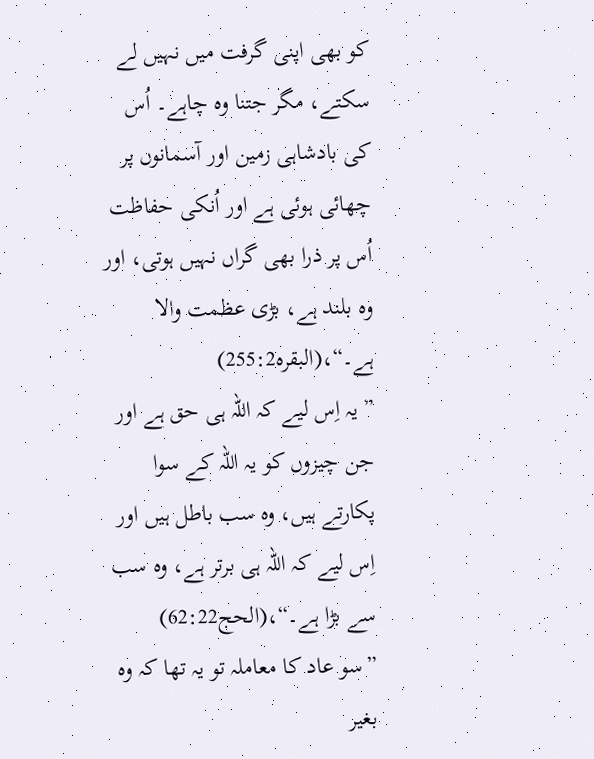کو بھی اپنی گرفت میں نہیں لے سکتے، مگر جتنا وہ چاہے۔ اُس کی بادشاہی زمین اور آسمانوں پر چھائی ہوئی ہے اور اُنکی حفاظت اُس پر ذرا بھی گراں نہیں ہوتی، اور وہ بلند ہے، بڑی عظمت والا ہے۔“،(البقرہ255:2)
”یہ اِس لیے کہ اللہ ہی حق ہے اور جن چیزوں کو یہ اللہ کے سوا پکارتے ہیں، وہ سب باطل ہیں اور اِس لیے کہ اللہ ہی برتر ہے، وہ سب سے بڑا ہے۔“،(الحج62:22)
”سو عاد کا معاملہ تو یہ تھا کہ وہ بغیر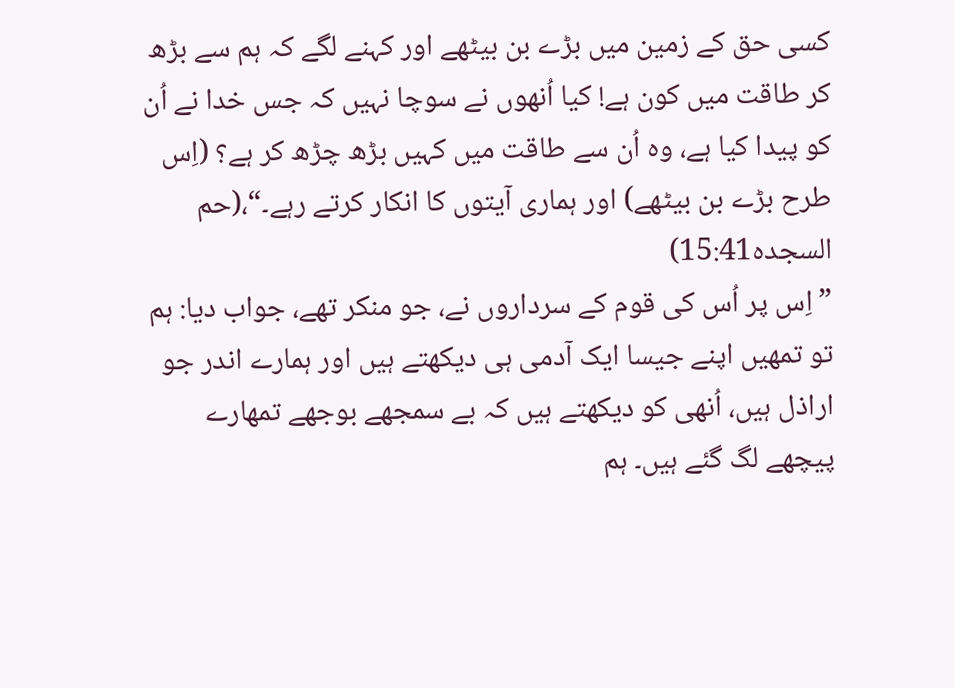کسی حق کے زمین میں بڑے بن بیٹھے اور کہنے لگے کہ ہم سے بڑھ کر طاقت میں کون ہے! کیا اُنھوں نے سوچا نہیں کہ جس خدا نے اُن کو پیدا کیا ہے، وہ اُن سے طاقت میں کہیں بڑھ چڑھ کر ہے؟ (اِس طرح بڑے بن بیٹھے) اور ہماری آیتوں کا انکار کرتے رہے۔“،(حم السجدہ15:41)
”اِس پر اُس کی قوم کے سرداروں نے، جو منکر تھے، جواب دیا: ہم تو تمھیں اپنے جیسا ایک آدمی ہی دیکھتے ہیں اور ہمارے اندر جو اراذل ہیں، اُنھی کو دیکھتے ہیں کہ بے سمجھے بوجھے تمھارے پیچھے لگ گئے ہیں۔ ہم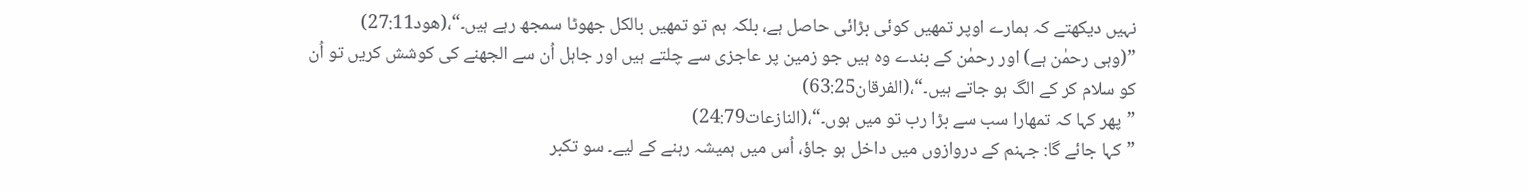نہیں دیکھتے کہ ہمارے اوپر تمھیں کوئی بڑائی حاصل ہے، بلکہ ہم تو تمھیں بالکل جھوٹا سمجھ رہے ہیں۔“،(ھود27:11)
”(وہی رحمٰن ہے) اور رحمٰن کے بندے وہ ہیں جو زمین پر عاجزی سے چلتے ہیں اور جاہل اُن سے الجھنے کی کوشش کریں تو اُن کو سلام کر کے الگ ہو جاتے ہیں۔“،(الفرقان63:25)
”پھر کہا کہ تمھارا سب سے بڑا رب تو میں ہوں۔“،(النازعات24:79)
”کہا جائے گا: جہنم کے دروازوں میں داخل ہو جاؤ، اُس میں ہمیشہ رہنے کے لیے۔ سو تکبر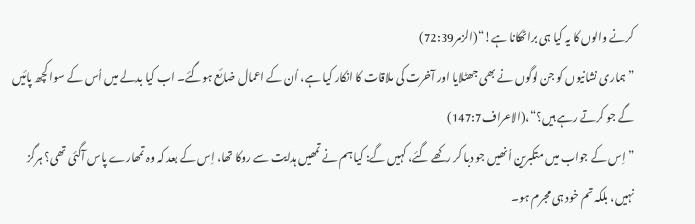کرنے والوں کا یہ کیا ہی براٹھکانا ہے!“(الزمر72:39)
”ہماری نشانیوں کو جن لوگوں نے بھی جھٹلایا اور آخرت کی ملاقات کا انکار کیا ہے، اُن کے اعمال ضائع ہوگئے۔ اب کیا بدلے میں اُس کے سوا کچھ پائیں گے جو کرتے رہے ہیں؟“،(الاعراف147:7)
”اِس کے جواب میں متکبرین اُنھیں جو دبا کر رکھے گئے، کہیں گے: کیا ہم نے تمھیں ہدایت سے روکا تھا، اِس کے بعد کہ وہ تمھارے پاس آگئی تھی؟ ہرگز نہیں، بلکہ تم خود ہی مجرم ہو۔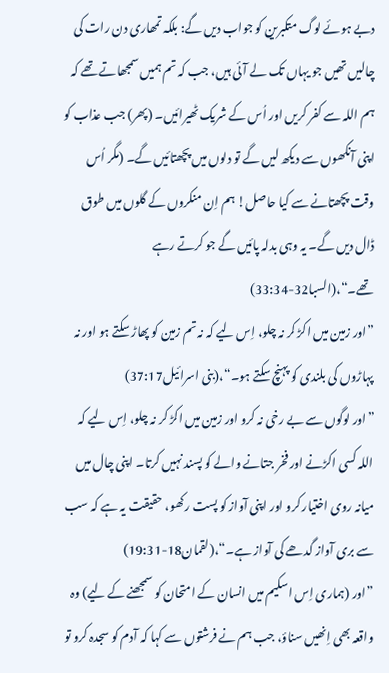دبے ہوئے لوگ متکبرین کو جواب دیں گے: بلکہ تمھاری دن رات کی چالیں تھیں جو یہاں تک لے آئی ہیں، جب کہ تم ہمیں سمجھاتے تھے کہ ہم اللہ سے کفر کریں اور اُس کے شریک ٹھیرائیں۔ (پھر) جب عذاب کو اپنی آنکھوں سے دیکھ لیں گے تو دلوں میں پچھتائیں گے۔ (مگر اُس وقت پچھتانے سے کیا حاصل! ہم اِن منکروں کے گلوں میں طوق ڈال دیں گے۔ یہ وہی بدلہ پائیں گے جو کرتے رہے تھے۔“،(السبا32-33:34)
”اور زمین میں اکڑ کر نہ چلو، اِس لیے کہ نہ تم زمین کو پھاڑ سکتے ہو اور نہ پہاڑوں کی بلندی کو پہنچ سکتے ہو۔“،(بنی اسرائیل37:17)
”اور لوگوں سے بے رخی نہ کرو اور زمین میں اکڑ کر نہ چلو، اِس لیے کہ اللہ کسی اکڑنے اور فخر جتانے والے کو پسند نہیں کرتا۔ اپنی چال میں میانہ روی اختیار کرو اور اپنی آواز کو پست رکھو، حقیقت یہ ہے کہ سب سے بری آواز گدھے کی آواز ہے۔“،(لقمان18-19:31)
”اور (ہماری اِس اسکیم میں انسان کے امتحان کو سمجھنے کے لیے) وہ واقعہ بھی اِنھیں سناؤ، جب ہم نے فرشتوں سے کہا کہ آدم کو سجدہ کرو تو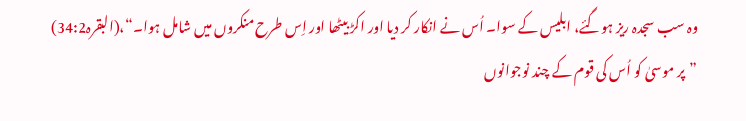وہ سب سجدہ ریز ہوگئے، ابلیس کے سوا۔ اُس نے انکار کر دیا اور اکڑ بیٹھا اور اِس طرح منکروں میں شامل ہوا۔“،(البقرہ34:2)
”پر موسیٰ کو اُس کی قوم کے چند نوجوانوں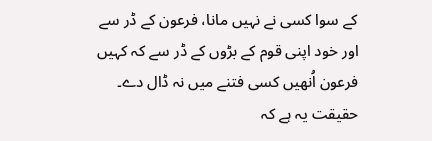کے سوا کسی نے نہیں مانا، فرعون کے ڈر سے اور خود اپنی قوم کے بڑوں کے ڈر سے کہ کہیں فرعون اُنھیں کسی فتنے میں نہ ڈال دے۔ حقیقت یہ ہے کہ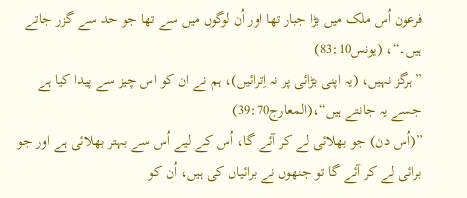فرعون اُس ملک میں بڑا جبار تھا اور اُن لوگوں میں سے تھا جو حد سے گزر جاتے ہیں۔“، (یونس83:10)
”ہرگز نہیں، (یہ اپنی بڑائی پر نہ اِترائیں)، ہم نے ان کو اس چیز سے پیدا کیا ہے جسے یہ جانتے ہیں“،(المعارج39:70)
”(اُس دن) جو بھلائی لے کر آئے گا، اُس کے لیے اُس سے بہتر بھلائی ہے اور جو برائی لے کر آئے گا تو جنھوں نے برائیاں کی ہیں، اُن کو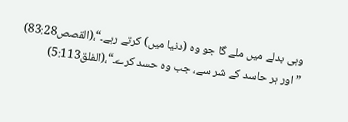وہی بدلے میں ملے گا جو وہ (دنیا میں) کرتے رہے۔“،(القصص83:28)
”اور ہر حاسد کے شر سے، جب وہ حسد کرے۔“،(الفلق5:113)